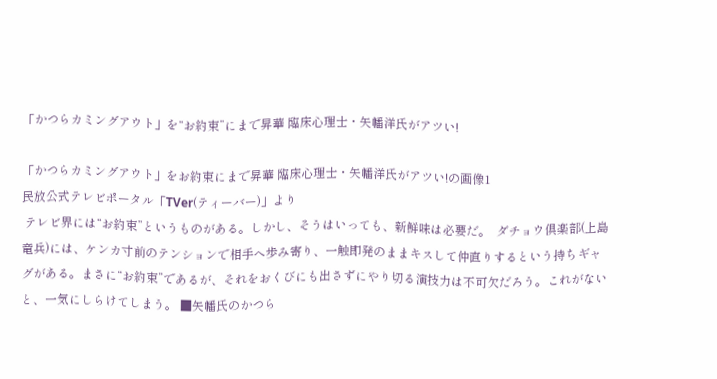「かつらカミングアウト」を“お約束”にまで昇華 臨床心理士・矢幡洋氏がアツい!

「かつらカミングアウト」をお約束にまで昇華 臨床心理士・矢幡洋氏がアツい!の画像1
民放公式テレビポータル「TVer(ティーバー)」より
 テレビ界には“お約束”というものがある。しかし、そうはいっても、新鮮味は必要だ。  ダチョウ倶楽部(上島竜兵)には、ケンカ寸前のテンションで相手へ歩み寄り、一触即発のままキスして仲直りするという持ちギャグがある。まさに“お約束”であるが、それをおくびにも出さずにやり切る演技力は不可欠だろう。これがないと、一気にしらけてしまう。 ■矢幡氏のかつら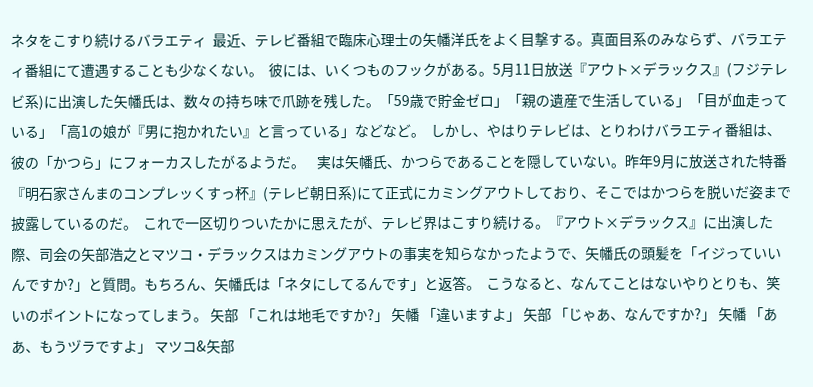ネタをこすり続けるバラエティ  最近、テレビ番組で臨床心理士の矢幡洋氏をよく目撃する。真面目系のみならず、バラエティ番組にて遭遇することも少なくない。  彼には、いくつものフックがある。5月11日放送『アウト×デラックス』(フジテレビ系)に出演した矢幡氏は、数々の持ち味で爪跡を残した。「59歳で貯金ゼロ」「親の遺産で生活している」「目が血走っている」「高1の娘が『男に抱かれたい』と言っている」などなど。  しかし、やはりテレビは、とりわけバラエティ番組は、彼の「かつら」にフォーカスしたがるようだ。    実は矢幡氏、かつらであることを隠していない。昨年9月に放送された特番『明石家さんまのコンプレッくすっ杯』(テレビ朝日系)にて正式にカミングアウトしており、そこではかつらを脱いだ姿まで披露しているのだ。  これで一区切りついたかに思えたが、テレビ界はこすり続ける。『アウト×デラックス』に出演した際、司会の矢部浩之とマツコ・デラックスはカミングアウトの事実を知らなかったようで、矢幡氏の頭髪を「イジっていいんですか?」と質問。もちろん、矢幡氏は「ネタにしてるんです」と返答。  こうなると、なんてことはないやりとりも、笑いのポイントになってしまう。 矢部 「これは地毛ですか?」 矢幡 「違いますよ」 矢部 「じゃあ、なんですか?」 矢幡 「ああ、もうヅラですよ」 マツコ&矢部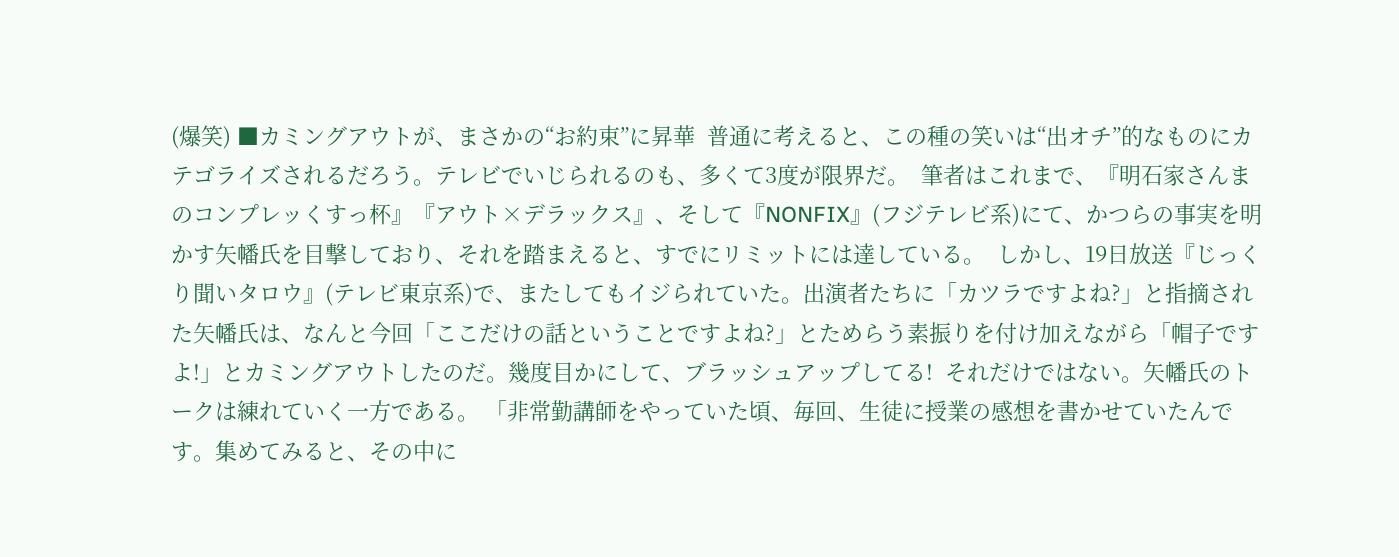(爆笑) ■カミングアウトが、まさかの“お約束”に昇華  普通に考えると、この種の笑いは“出オチ”的なものにカテゴライズされるだろう。テレビでいじられるのも、多くて3度が限界だ。  筆者はこれまで、『明石家さんまのコンプレッくすっ杯』『アウト×デラックス』、そして『NONFIX』(フジテレビ系)にて、かつらの事実を明かす矢幡氏を目撃しており、それを踏まえると、すでにリミットには達している。  しかし、19日放送『じっくり聞いタロウ』(テレビ東京系)で、またしてもイジられていた。出演者たちに「カツラですよね?」と指摘された矢幡氏は、なんと今回「ここだけの話ということですよね?」とためらう素振りを付け加えながら「帽子ですよ!」とカミングアウトしたのだ。幾度目かにして、ブラッシュアップしてる!  それだけではない。矢幡氏のトークは練れていく一方である。 「非常勤講師をやっていた頃、毎回、生徒に授業の感想を書かせていたんです。集めてみると、その中に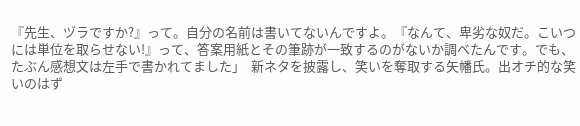『先生、ヅラですか?』って。自分の名前は書いてないんですよ。『なんて、卑劣な奴だ。こいつには単位を取らせない!』って、答案用紙とその筆跡が一致するのがないか調べたんです。でも、たぶん感想文は左手で書かれてました」  新ネタを披露し、笑いを奪取する矢幡氏。出オチ的な笑いのはず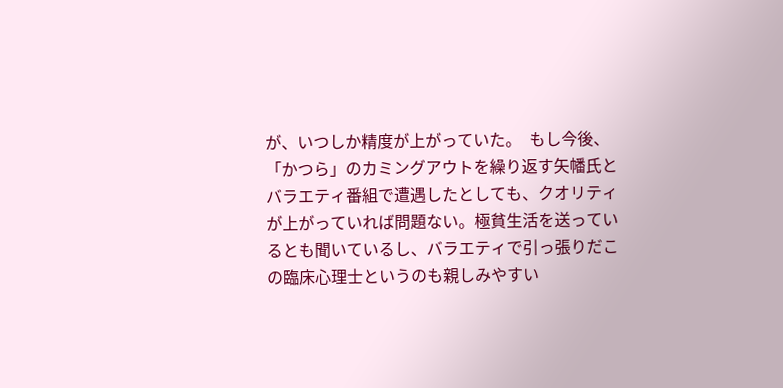が、いつしか精度が上がっていた。  もし今後、「かつら」のカミングアウトを繰り返す矢幡氏とバラエティ番組で遭遇したとしても、クオリティが上がっていれば問題ない。極貧生活を送っているとも聞いているし、バラエティで引っ張りだこの臨床心理士というのも親しみやすい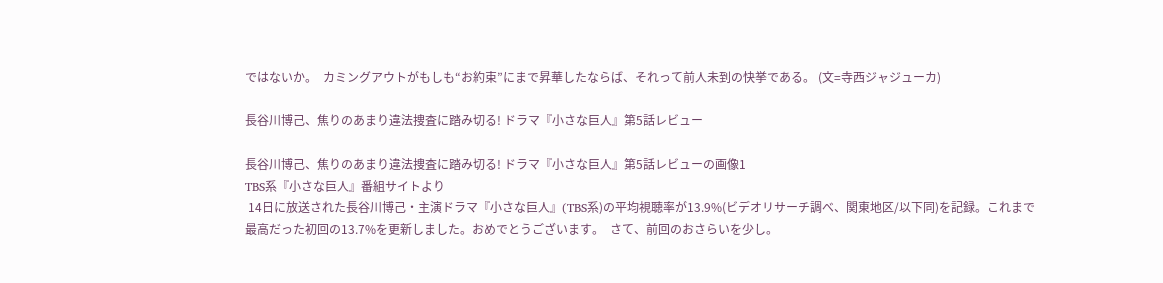ではないか。  カミングアウトがもしも“お約束”にまで昇華したならば、それって前人未到の快挙である。 (文=寺西ジャジューカ)

長谷川博己、焦りのあまり違法捜査に踏み切る! ドラマ『小さな巨人』第5話レビュー

長谷川博己、焦りのあまり違法捜査に踏み切る! ドラマ『小さな巨人』第5話レビューの画像1
TBS系『小さな巨人』番組サイトより
 14日に放送された長谷川博己・主演ドラマ『小さな巨人』(TBS系)の平均視聴率が13.9%(ビデオリサーチ調べ、関東地区/以下同)を記録。これまで最高だった初回の13.7%を更新しました。おめでとうございます。  さて、前回のおさらいを少し。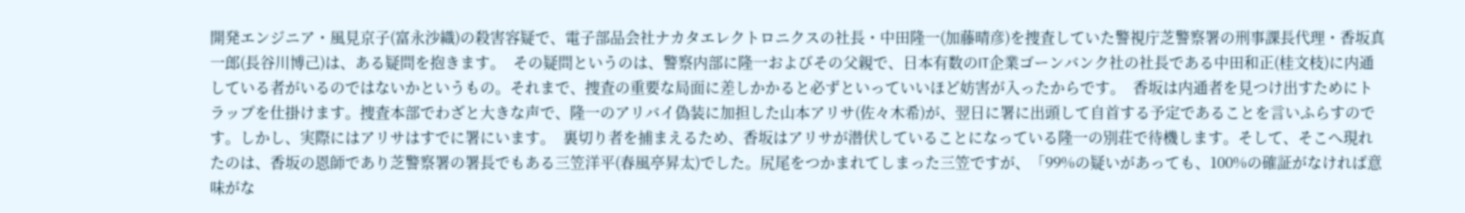開発エンジニア・風見京子(富永沙織)の殺害容疑で、電子部品会社ナカタエレクトロニクスの社長・中田隆一(加藤晴彦)を捜査していた警視庁芝警察署の刑事課長代理・香坂真一郎(長谷川博己)は、ある疑問を抱きます。  その疑問というのは、警察内部に隆一およびその父親で、日本有数のIT企業ゴーンバンク社の社長である中田和正(桂文枝)に内通している者がいるのではないかというもの。それまで、捜査の重要な局面に差しかかると必ずといっていいほど妨害が入ったからです。  香坂は内通者を見つけ出すためにトラップを仕掛けます。捜査本部でわざと大きな声で、隆一のアリバイ偽装に加担した山本アリサ(佐々木希)が、翌日に署に出頭して自首する予定であることを言いふらすのです。しかし、実際にはアリサはすでに署にいます。  裏切り者を捕まえるため、香坂はアリサが潜伏していることになっている隆一の別荘で待機します。そして、そこへ現れたのは、香坂の恩師であり芝警察署の署長でもある三笠洋平(春風亭昇太)でした。尻尾をつかまれてしまった三笠ですが、「99%の疑いがあっても、100%の確証がなければ意味がな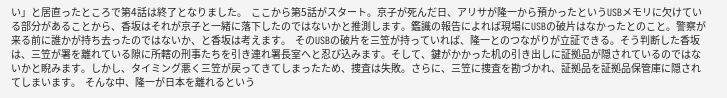い」と居直ったところで第4話は終了となりました。  ここから第5話がスタート。京子が死んだ日、アリサが隆一から預かったというUSBメモリに欠けている部分があることから、香坂はそれが京子と一緒に落下したのではないかと推測します。鑑識の報告によれば現場にUSBの破片はなかったとのこと。警察が来る前に誰かが持ち去ったのではないか、と香坂は考えます。  そのUSBの破片を三笠が持っていれば、隆一とのつながりが立証できる。そう判断した香坂は、三笠が署を離れている隙に所轄の刑事たちを引き連れ署長室へと忍び込みます。そして、鍵がかかった机の引き出しに証拠品が隠されているのではないかと睨みます。しかし、タイミング悪く三笠が戻ってきてしまったため、捜査は失敗。さらに、三笠に捜査を勘づかれ、証拠品を証拠品保管庫に隠されてしまいます。  そんな中、隆一が日本を離れるという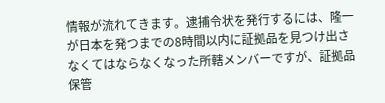情報が流れてきます。逮捕令状を発行するには、隆一が日本を発つまでの8時間以内に証拠品を見つけ出さなくてはならなくなった所轄メンバーですが、証拠品保管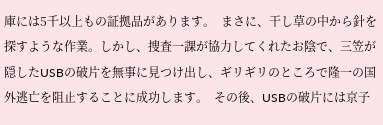庫には5千以上もの証拠品があります。  まさに、干し草の中から針を探すような作業。しかし、捜査一課が協力してくれたお陰で、三笠が隠したUSBの破片を無事に見つけ出し、ギリギリのところで隆一の国外逃亡を阻止することに成功します。  その後、USBの破片には京子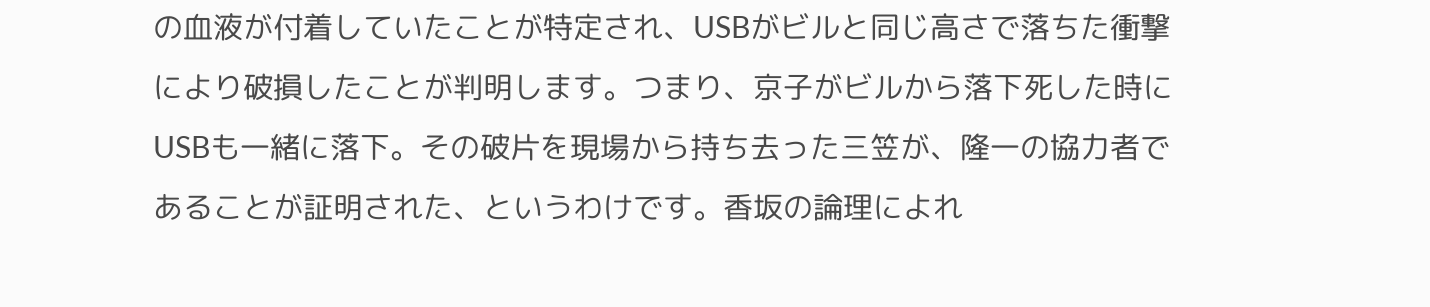の血液が付着していたことが特定され、USBがビルと同じ高さで落ちた衝撃により破損したことが判明します。つまり、京子がビルから落下死した時にUSBも一緒に落下。その破片を現場から持ち去った三笠が、隆一の協力者であることが証明された、というわけです。香坂の論理によれ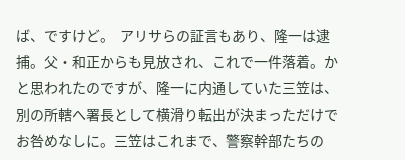ば、ですけど。  アリサらの証言もあり、隆一は逮捕。父・和正からも見放され、これで一件落着。かと思われたのですが、隆一に内通していた三笠は、別の所轄へ署長として横滑り転出が決まっただけでお咎めなしに。三笠はこれまで、警察幹部たちの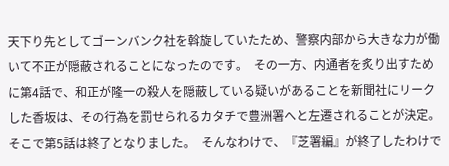天下り先としてゴーンバンク社を斡旋していたため、警察内部から大きな力が働いて不正が隠蔽されることになったのです。  その一方、内通者を炙り出すために第4話で、和正が隆一の殺人を隠蔽している疑いがあることを新聞社にリークした香坂は、その行為を罰せられるカタチで豊洲署へと左遷されることが決定。そこで第5話は終了となりました。  そんなわけで、『芝署編』が終了したわけで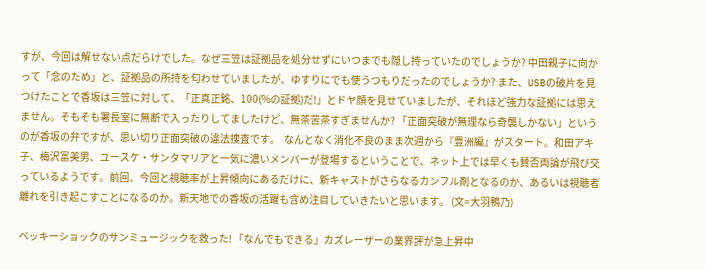すが、今回は解せない点だらけでした。なぜ三笠は証拠品を処分せずにいつまでも隠し持っていたのでしょうか? 中田親子に向かって「念のため」と、証拠品の所持を匂わせていましたが、ゆすりにでも使うつもりだったのでしょうか? また、USBの破片を見つけたことで香坂は三笠に対して、「正真正銘、100(%の証拠)だ!」とドヤ顔を見せていましたが、それほど強力な証拠には思えません。そもそも署長室に無断で入ったりしてましたけど、無茶苦茶すぎませんか? 「正面突破が無理なら奇襲しかない」というのが香坂の弁ですが、思い切り正面突破の違法捜査です。  なんとなく消化不良のまま次週から『豊洲編』がスタート。和田アキ子、梅沢富美男、ユースケ・サンタマリアと一気に濃いメンバーが登場するということで、ネット上では早くも賛否両論が飛び交っているようです。前回、今回と視聴率が上昇傾向にあるだけに、新キャストがさらなるカンフル剤となるのか、あるいは視聴者離れを引き起こすことになるのか。新天地での香坂の活躍も含め注目していきたいと思います。 (文=大羽鴨乃)

ベッキーショックのサンミュージックを救った! 「なんでもできる」カズレーザーの業界評が急上昇中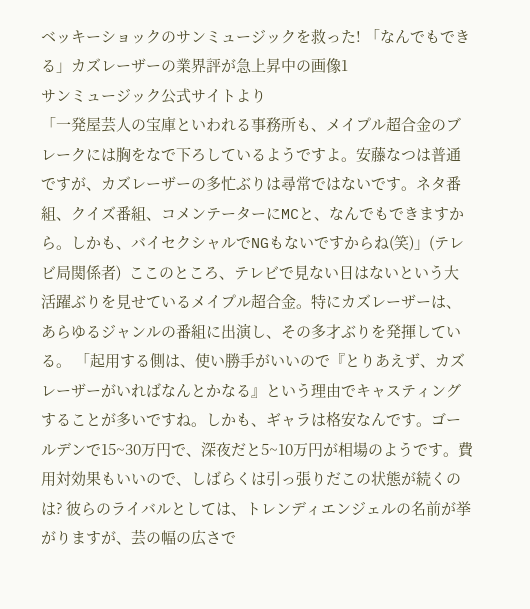ベッキーショックのサンミュージックを救った! 「なんでもできる」カズレーザーの業界評が急上昇中の画像1
サンミュージック公式サイトより
「一発屋芸人の宝庫といわれる事務所も、メイプル超合金のブレークには胸をなで下ろしているようですよ。安藤なつは普通ですが、カズレーザーの多忙ぶりは尋常ではないです。ネタ番組、クイズ番組、コメンテーターにMCと、なんでもできますから。しかも、バイセクシャルでNGもないですからね(笑)」(テレビ局関係者)  ここのところ、テレビで見ない日はないという大活躍ぶりを見せているメイプル超合金。特にカズレーザーは、あらゆるジャンルの番組に出演し、その多才ぶりを発揮している。 「起用する側は、使い勝手がいいので『とりあえず、カズレーザーがいればなんとかなる』という理由でキャスティングすることが多いですね。しかも、ギャラは格安なんです。ゴールデンで15~30万円で、深夜だと5~10万円が相場のようです。費用対効果もいいので、しばらくは引っ張りだこの状態が続くのは? 彼らのライバルとしては、トレンディエンジェルの名前が挙がりますが、芸の幅の広さで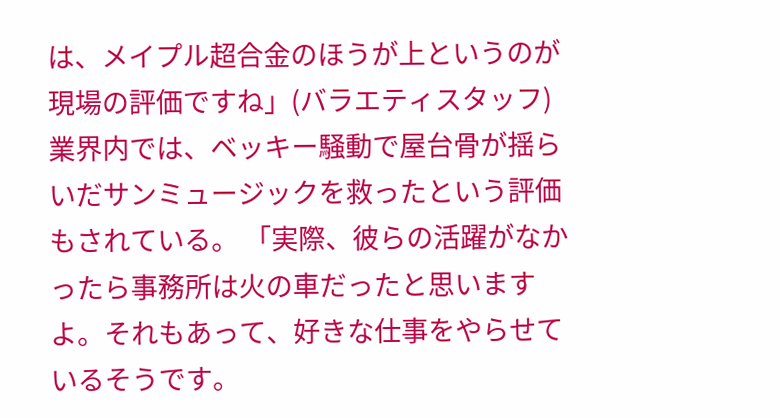は、メイプル超合金のほうが上というのが現場の評価ですね」(バラエティスタッフ)  業界内では、ベッキー騒動で屋台骨が揺らいだサンミュージックを救ったという評価もされている。 「実際、彼らの活躍がなかったら事務所は火の車だったと思いますよ。それもあって、好きな仕事をやらせているそうです。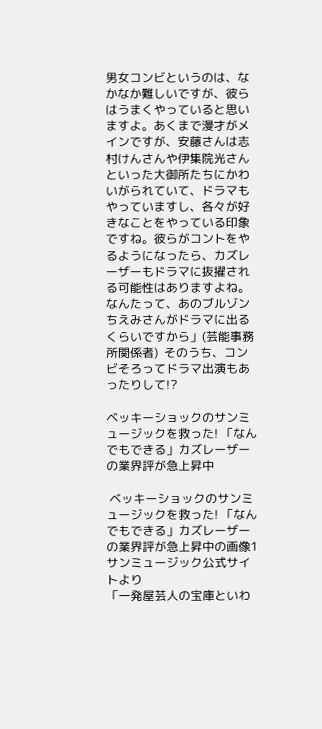男女コンビというのは、なかなか難しいですが、彼らはうまくやっていると思いますよ。あくまで漫才がメインですが、安藤さんは志村けんさんや伊集院光さんといった大御所たちにかわいがられていて、ドラマもやっていますし、各々が好きなことをやっている印象ですね。彼らがコントをやるようになったら、カズレーザーもドラマに抜擢される可能性はありますよね。なんたって、あのブルゾンちえみさんがドラマに出るくらいですから」(芸能事務所関係者)  そのうち、コンビそろってドラマ出演もあったりして!?

ベッキーショックのサンミュージックを救った! 「なんでもできる」カズレーザーの業界評が急上昇中

 ベッキーショックのサンミュージックを救った! 「なんでもできる」カズレーザーの業界評が急上昇中の画像1
サンミュージック公式サイトより
「一発屋芸人の宝庫といわ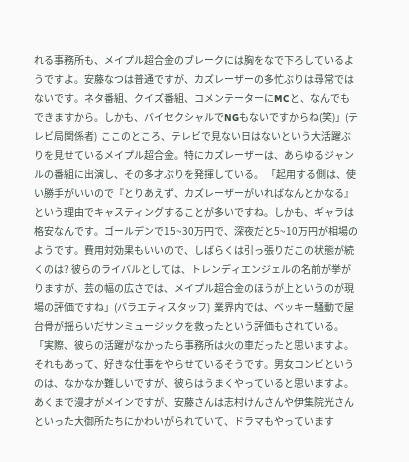れる事務所も、メイプル超合金のブレークには胸をなで下ろしているようですよ。安藤なつは普通ですが、カズレーザーの多忙ぶりは尋常ではないです。ネタ番組、クイズ番組、コメンテーターにMCと、なんでもできますから。しかも、バイセクシャルでNGもないですからね(笑)」(テレビ局関係者)  ここのところ、テレビで見ない日はないという大活躍ぶりを見せているメイプル超合金。特にカズレーザーは、あらゆるジャンルの番組に出演し、その多才ぶりを発揮している。 「起用する側は、使い勝手がいいので『とりあえず、カズレーザーがいればなんとかなる』という理由でキャスティングすることが多いですね。しかも、ギャラは格安なんです。ゴールデンで15~30万円で、深夜だと5~10万円が相場のようです。費用対効果もいいので、しばらくは引っ張りだこの状態が続くのは? 彼らのライバルとしては、トレンディエンジェルの名前が挙がりますが、芸の幅の広さでは、メイプル超合金のほうが上というのが現場の評価ですね」(バラエティスタッフ)  業界内では、ベッキー騒動で屋台骨が揺らいだサンミュージックを救ったという評価もされている。 「実際、彼らの活躍がなかったら事務所は火の車だったと思いますよ。それもあって、好きな仕事をやらせているそうです。男女コンビというのは、なかなか難しいですが、彼らはうまくやっていると思いますよ。あくまで漫才がメインですが、安藤さんは志村けんさんや伊集院光さんといった大御所たちにかわいがられていて、ドラマもやっています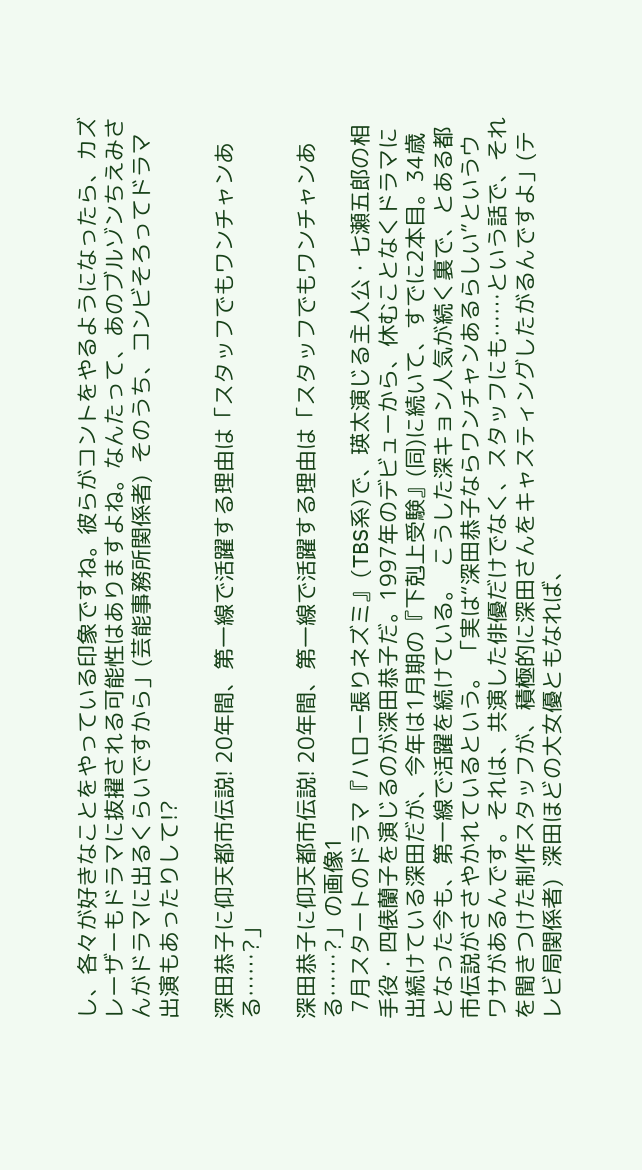し、各々が好きなことをやっている印象ですね。彼らがコントをやるようになったら、カズレーザーもドラマに抜擢される可能性はありますよね。なんたって、あのブルゾンちえみさんがドラマに出るくらいですから」(芸能事務所関係者)  そのうち、コンビそろってドラマ出演もあったりして!?

深田恭子に仰天都市伝説! 20年間、第一線で活躍する理由は「スタッフでもワンチャンある……?」

深田恭子に仰天都市伝説! 20年間、第一線で活躍する理由は「スタッフでもワンチャンある……?」の画像1
 7月スタートのドラマ『ハロー張りネズミ』(TBS系)で、瑛太演じる主人公・七瀬五郎の相手役・四俵蘭子を演じるのが深田恭子だ。1997年のデビューから、休むことなくドラマに出続けている深田だが、今年は1月期の『下剋上受験』(同)に続いて、すでに2本目。34歳となった今も、第一線で活躍を続けている。  こうした深キョン人気が続く裏で、とある都市伝説がささやかれているという。 「実は“深田恭子ならワンチャンあるらしい”というウワサがあるんです。それは、共演した俳優だけでなく、スタッフにも……という話で、それを聞きつけた制作スタッフが、積極的に深田さんをキャスティングしたがるんですよ」(テレビ局関係者)  深田ほどの大女優ともなれば、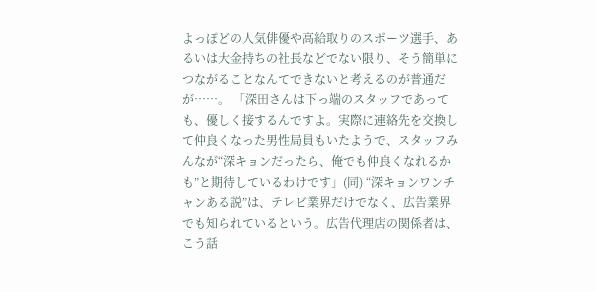よっぽどの人気俳優や高給取りのスポーツ選手、あるいは大金持ちの社長などでない限り、そう簡単につながることなんてできないと考えるのが普通だが……。 「深田さんは下っ端のスタッフであっても、優しく接するんですよ。実際に連絡先を交換して仲良くなった男性局員もいたようで、スタッフみんなが“深キョンだったら、俺でも仲良くなれるかも”と期待しているわけです」(同) “深キョンワンチャンある説”は、テレビ業界だけでなく、広告業界でも知られているという。広告代理店の関係者は、こう話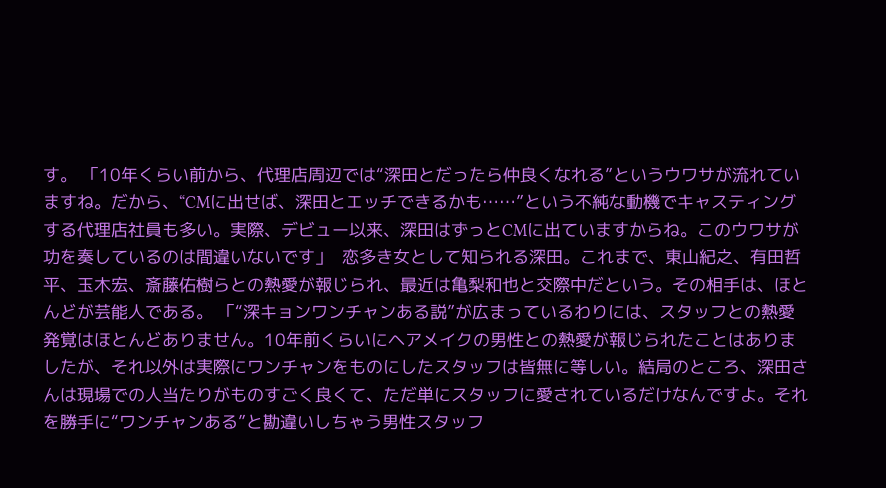す。 「10年くらい前から、代理店周辺では“深田とだったら仲良くなれる”というウワサが流れていますね。だから、“CMに出せば、深田とエッチできるかも……”という不純な動機でキャスティングする代理店社員も多い。実際、デビュー以来、深田はずっとCMに出ていますからね。このウワサが功を奏しているのは間違いないです」  恋多き女として知られる深田。これまで、東山紀之、有田哲平、玉木宏、斎藤佑樹らとの熱愛が報じられ、最近は亀梨和也と交際中だという。その相手は、ほとんどが芸能人である。 「“深キョンワンチャンある説”が広まっているわりには、スタッフとの熱愛発覚はほとんどありません。10年前くらいにヘアメイクの男性との熱愛が報じられたことはありましたが、それ以外は実際にワンチャンをものにしたスタッフは皆無に等しい。結局のところ、深田さんは現場での人当たりがものすごく良くて、ただ単にスタッフに愛されているだけなんですよ。それを勝手に“ワンチャンある”と勘違いしちゃう男性スタッフ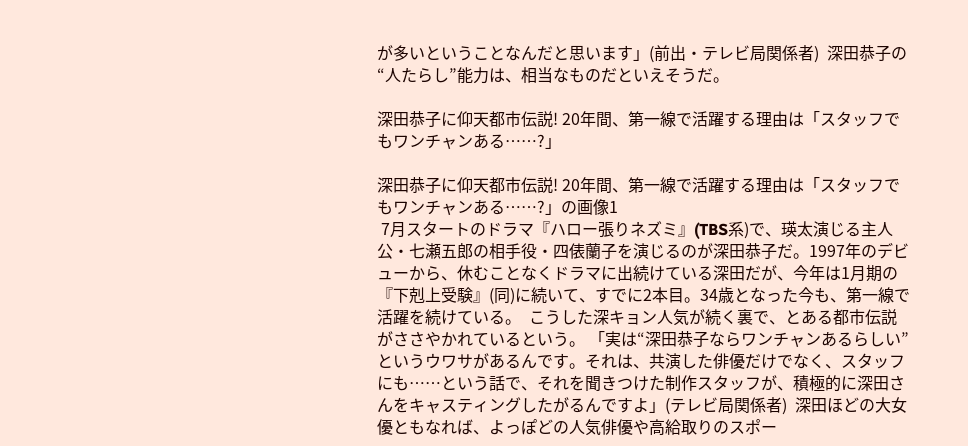が多いということなんだと思います」(前出・テレビ局関係者)  深田恭子の“人たらし”能力は、相当なものだといえそうだ。

深田恭子に仰天都市伝説! 20年間、第一線で活躍する理由は「スタッフでもワンチャンある……?」

深田恭子に仰天都市伝説! 20年間、第一線で活躍する理由は「スタッフでもワンチャンある……?」の画像1
 7月スタートのドラマ『ハロー張りネズミ』(TBS系)で、瑛太演じる主人公・七瀬五郎の相手役・四俵蘭子を演じるのが深田恭子だ。1997年のデビューから、休むことなくドラマに出続けている深田だが、今年は1月期の『下剋上受験』(同)に続いて、すでに2本目。34歳となった今も、第一線で活躍を続けている。  こうした深キョン人気が続く裏で、とある都市伝説がささやかれているという。 「実は“深田恭子ならワンチャンあるらしい”というウワサがあるんです。それは、共演した俳優だけでなく、スタッフにも……という話で、それを聞きつけた制作スタッフが、積極的に深田さんをキャスティングしたがるんですよ」(テレビ局関係者)  深田ほどの大女優ともなれば、よっぽどの人気俳優や高給取りのスポー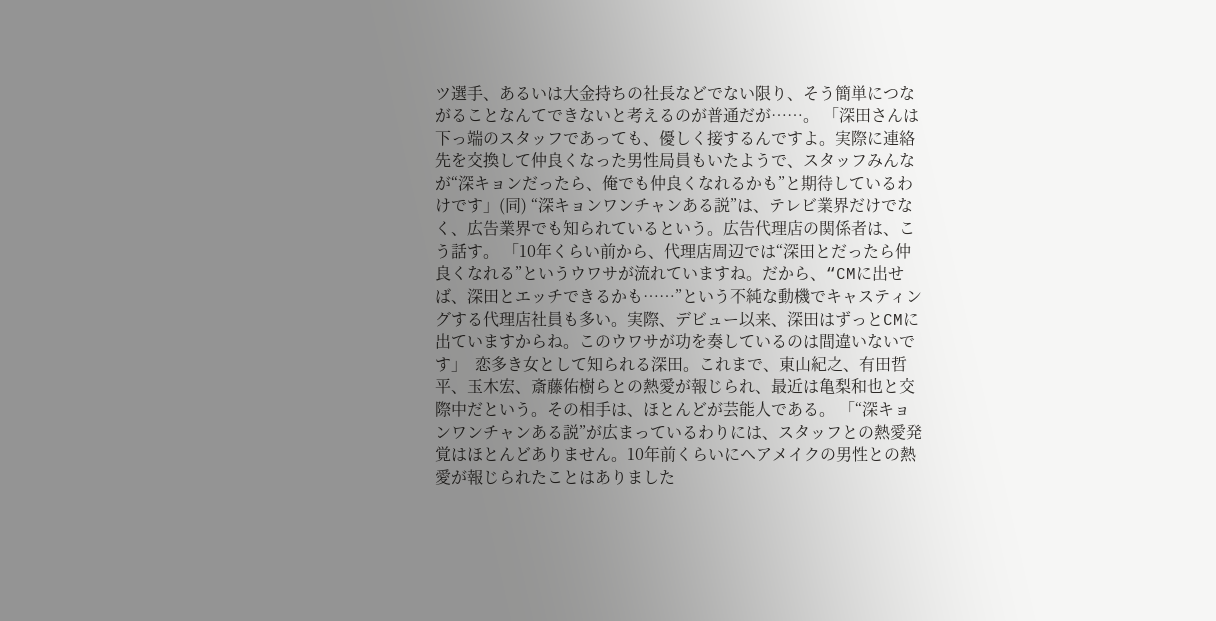ツ選手、あるいは大金持ちの社長などでない限り、そう簡単につながることなんてできないと考えるのが普通だが……。 「深田さんは下っ端のスタッフであっても、優しく接するんですよ。実際に連絡先を交換して仲良くなった男性局員もいたようで、スタッフみんなが“深キョンだったら、俺でも仲良くなれるかも”と期待しているわけです」(同) “深キョンワンチャンある説”は、テレビ業界だけでなく、広告業界でも知られているという。広告代理店の関係者は、こう話す。 「10年くらい前から、代理店周辺では“深田とだったら仲良くなれる”というウワサが流れていますね。だから、“CMに出せば、深田とエッチできるかも……”という不純な動機でキャスティングする代理店社員も多い。実際、デビュー以来、深田はずっとCMに出ていますからね。このウワサが功を奏しているのは間違いないです」  恋多き女として知られる深田。これまで、東山紀之、有田哲平、玉木宏、斎藤佑樹らとの熱愛が報じられ、最近は亀梨和也と交際中だという。その相手は、ほとんどが芸能人である。 「“深キョンワンチャンある説”が広まっているわりには、スタッフとの熱愛発覚はほとんどありません。10年前くらいにヘアメイクの男性との熱愛が報じられたことはありました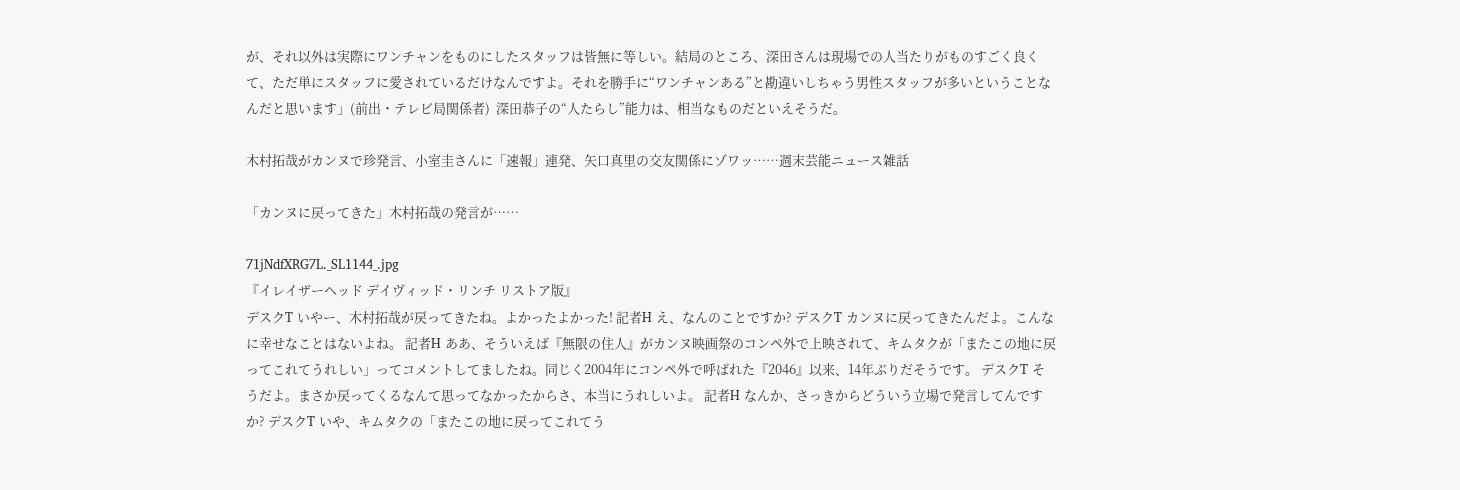が、それ以外は実際にワンチャンをものにしたスタッフは皆無に等しい。結局のところ、深田さんは現場での人当たりがものすごく良くて、ただ単にスタッフに愛されているだけなんですよ。それを勝手に“ワンチャンある”と勘違いしちゃう男性スタッフが多いということなんだと思います」(前出・テレビ局関係者)  深田恭子の“人たらし”能力は、相当なものだといえそうだ。

木村拓哉がカンヌで珍発言、小室圭さんに「速報」連発、矢口真里の交友関係にゾワッ……週末芸能ニュース雑話

「カンヌに戻ってきた」木村拓哉の発言が……

71jNdfXRG7L._SL1144_.jpg
『イレイザーヘッド デイヴィッド・リンチ リストア版』
デスクT いやー、木村拓哉が戻ってきたね。よかったよかった! 記者H え、なんのことですか? デスクT カンヌに戻ってきたんだよ。こんなに幸せなことはないよね。 記者H ああ、そういえば『無限の住人』がカンヌ映画祭のコンペ外で上映されて、キムタクが「またこの地に戻ってこれてうれしい」ってコメントしてましたね。同じく2004年にコンペ外で呼ばれた『2046』以来、14年ぶりだそうです。 デスクT そうだよ。まさか戻ってくるなんて思ってなかったからさ、本当にうれしいよ。 記者H なんか、さっきからどういう立場で発言してんですか? デスクT いや、キムタクの「またこの地に戻ってこれてう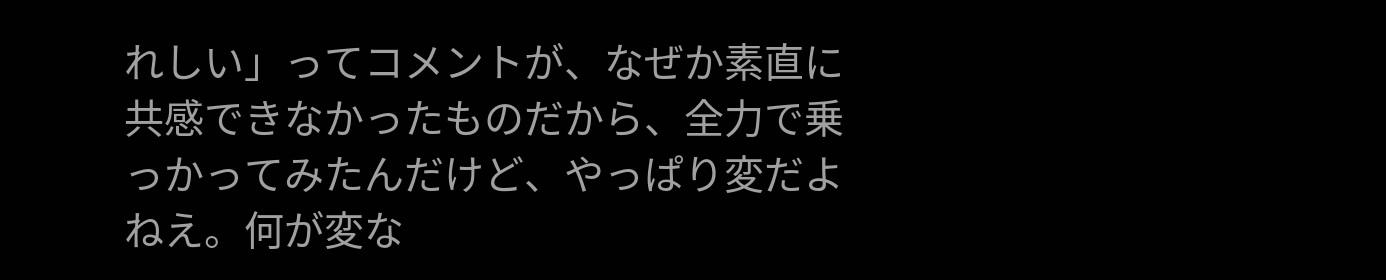れしい」ってコメントが、なぜか素直に共感できなかったものだから、全力で乗っかってみたんだけど、やっぱり変だよねえ。何が変な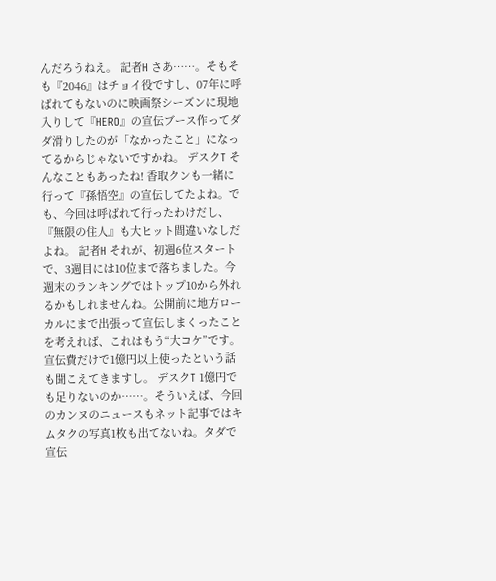んだろうねえ。 記者H さあ……。そもそも『2046』はチョイ役ですし、07年に呼ばれてもないのに映画祭シーズンに現地入りして『HERO』の宣伝ブース作ってダダ滑りしたのが「なかったこと」になってるからじゃないですかね。 デスクT そんなこともあったね! 香取クンも一緒に行って『孫悟空』の宣伝してたよね。でも、今回は呼ばれて行ったわけだし、『無限の住人』も大ヒット間違いなしだよね。 記者H それが、初週6位スタートで、3週目には10位まで落ちました。今週末のランキングではトップ10から外れるかもしれませんね。公開前に地方ローカルにまで出張って宣伝しまくったことを考えれば、これはもう“大コケ”です。宣伝費だけで1億円以上使ったという話も聞こえてきますし。 デスクT 1億円でも足りないのか……。そういえば、今回のカンヌのニュースもネット記事ではキムタクの写真1枚も出てないね。タダで宣伝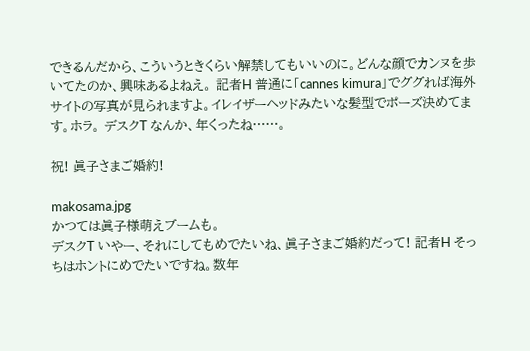できるんだから、こういうときくらい解禁してもいいのに。どんな顔でカンヌを歩いてたのか、興味あるよねえ。 記者H 普通に「cannes kimura」でググれば海外サイトの写真が見られますよ。イレイザーヘッドみたいな髪型でポーズ決めてます。ホラ。 デスクT なんか、年くったね……。

祝! 眞子さまご婚約!

makosama.jpg
かつては眞子様萌えブームも。
デスクT いやー、それにしてもめでたいね、眞子さまご婚約だって! 記者H そっちはホントにめでたいですね。数年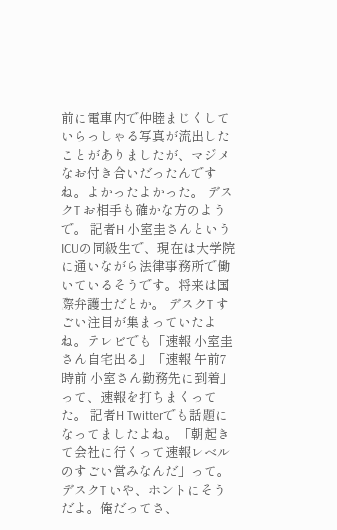前に電車内で仲睦まじくしていらっしゃる写真が流出したことがありましたが、マジメなお付き合いだったんですね。よかったよかった。 デスクT お相手も確かな方のようで。 記者H 小室圭さんというICUの同級生で、現在は大学院に通いながら法律事務所で働いているそうです。将来は国際弁護士だとか。 デスクT すごい注目が集まっていたよね。テレビでも「速報 小室圭さん自宅出る」「速報 午前7時前 小室さん勤務先に到着」って、速報を打ちまくってた。 記者H Twitterでも話題になってましたよね。「朝起きて会社に行くって速報レベルのすごい営みなんだ」って。 デスクT いや、ホントにそうだよ。俺だってさ、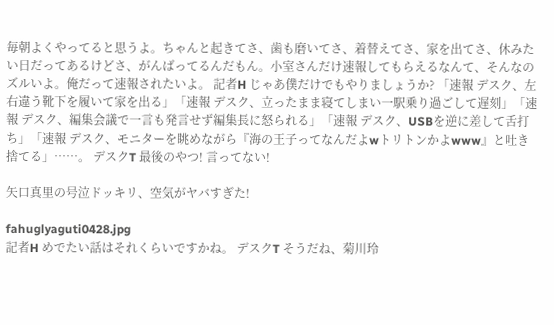毎朝よくやってると思うよ。ちゃんと起きてさ、歯も磨いてさ、着替えてさ、家を出てさ、休みたい日だってあるけどさ、がんばってるんだもん。小室さんだけ速報してもらえるなんて、そんなのズルいよ。俺だって速報されたいよ。 記者H じゃあ僕だけでもやりましょうか? 「速報 デスク、左右違う靴下を履いて家を出る」「速報 デスク、立ったまま寝てしまい一駅乗り過ごして遅刻」「速報 デスク、編集会議で一言も発言せず編集長に怒られる」「速報 デスク、USBを逆に差して舌打ち」「速報 デスク、モニターを眺めながら『海の王子ってなんだよwトリトンかよwww』と吐き捨てる」……。 デスクT 最後のやつ! 言ってない!

矢口真里の号泣ドッキリ、空気がヤバすぎた!

fahuglyaguti0428.jpg
記者H めでたい話はそれくらいですかね。 デスクT そうだね、菊川玲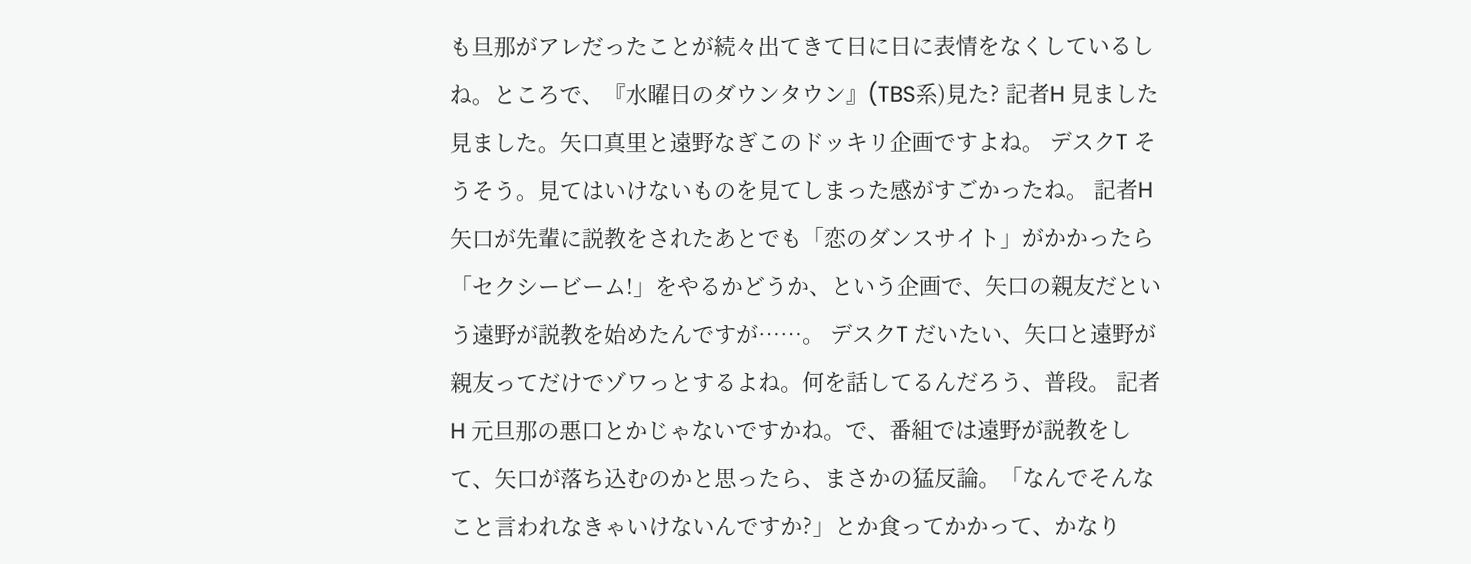も旦那がアレだったことが続々出てきて日に日に表情をなくしているしね。ところで、『水曜日のダウンタウン』(TBS系)見た? 記者H 見ました見ました。矢口真里と遠野なぎこのドッキリ企画ですよね。 デスクT そうそう。見てはいけないものを見てしまった感がすごかったね。 記者H 矢口が先輩に説教をされたあとでも「恋のダンスサイト」がかかったら「セクシービーム!」をやるかどうか、という企画で、矢口の親友だという遠野が説教を始めたんですが……。 デスクT だいたい、矢口と遠野が親友ってだけでゾワっとするよね。何を話してるんだろう、普段。 記者H 元旦那の悪口とかじゃないですかね。で、番組では遠野が説教をして、矢口が落ち込むのかと思ったら、まさかの猛反論。「なんでそんなこと言われなきゃいけないんですか?」とか食ってかかって、かなり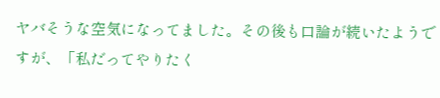ヤバそうな空気になってました。その後も口論が続いたようですが、「私だってやりたく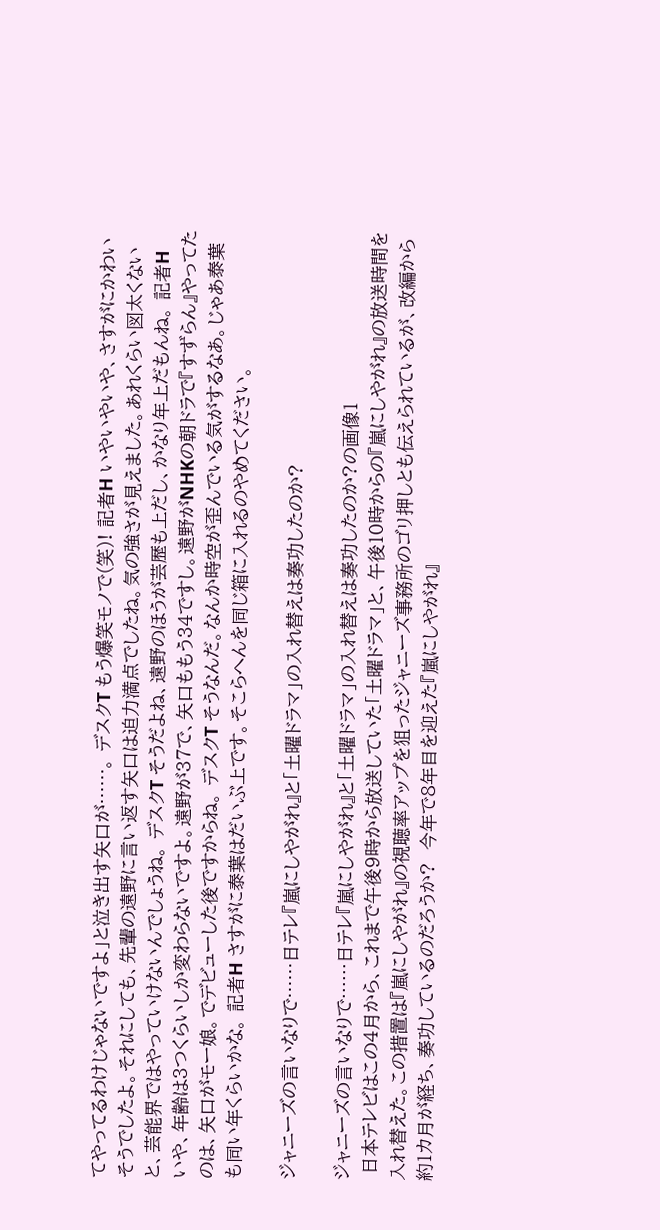てやってるわけじゃないですよ」と泣き出す矢口が……。 デスクT もう爆笑モノで(笑)! 記者H いやいやいや、さすがにかわいそうでしたよ。それにしても、先輩の遠野に言い返す矢口は迫力満点でしたね。気の強さが見えました。あれくらい図太くないと、芸能界ではやっていけないんでしょうね。 デスクT そうだよね、遠野のほうが芸歴も上だし、かなり年上だもんね。 記者H いや、年齢は3つくらいしか変わらないですよ。遠野が37で、矢口ももう34ですし。遠野がNHKの朝ドラで『すずらん』やってたのは、矢口がモー娘。でデビューした後ですからね。 デスクT そうなんだ。なんか時空が歪んでいる気がするなあ。じゃあ泰葉も同い年くらいかな。 記者H さすがに泰葉はだいぶ上です。そこらへんを同じ箱に入れるのやめてください。

ジャニーズの言いなりで……日テレ『嵐にしやがれ』と「土曜ドラマ」の入れ替えは奏功したのか?

ジャニーズの言いなりで……日テレ『嵐にしやがれ』と「土曜ドラマ」の入れ替えは奏功したのか?の画像1
 日本テレビはこの4月から、これまで午後9時から放送していた「土曜ドラマ」と、午後10時からの『嵐にしやがれ』の放送時間を入れ替えた。この措置は『嵐にしやがれ』の視聴率アップを狙ったジャニーズ事務所のゴリ押しとも伝えられているが、改編から約1カ月が経ち、奏功しているのだろうか?  今年で8年目を迎えた『嵐にしやがれ』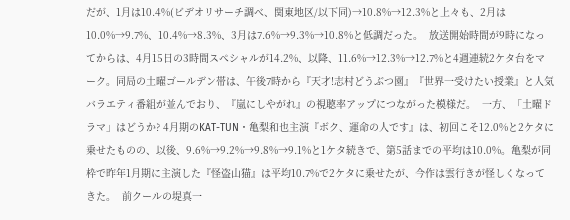だが、1月は10.4%(ビデオリサーチ調べ、関東地区/以下同)→10.8%→12.3%と上々も、2月は10.0%→9.7%、10.4%→8.3%、3月は7.6%→9.3%→10.8%と低調だった。  放送開始時間が9時になってからは、4月15日の3時間スペシャルが14.2%、以降、11.6%→12.3%→12.7%と4週連続2ケタ台をマーク。同局の土曜ゴールデン帯は、午後7時から『天才!志村どうぶつ園』『世界一受けたい授業』と人気バラエティ番組が並んでおり、『嵐にしやがれ』の視聴率アップにつながった模様だ。  一方、「土曜ドラマ」はどうか? 4月期のKAT-TUN・亀梨和也主演『ボク、運命の人です』は、初回こそ12.0%と2ケタに乗せたものの、以後、9.6%→9.2%→9.8%→9.1%と1ケタ続きで、第5話までの平均は10.0%。亀梨が同枠で昨年1月期に主演した『怪盗山猫』は平均10.7%で2ケタに乗せたが、今作は雲行きが怪しくなってきた。  前クールの堤真一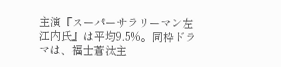主演『スーパーサラリーマン左江内氏』は平均9.5%。同枠ドラマは、福士蒼汰主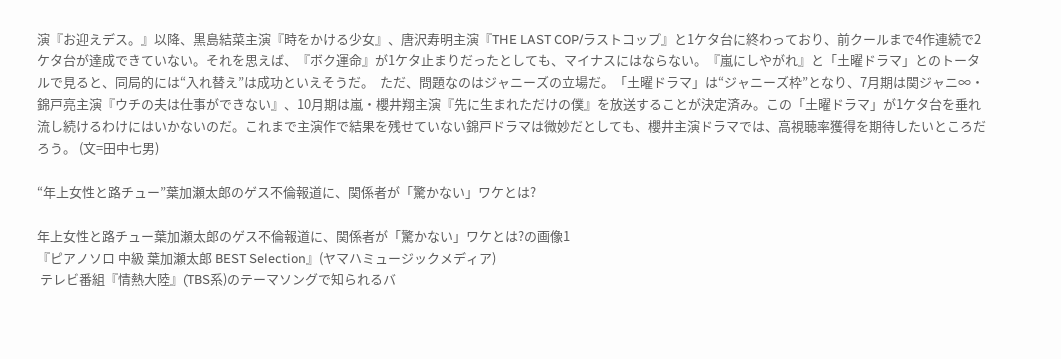演『お迎えデス。』以降、黒島結菜主演『時をかける少女』、唐沢寿明主演『THE LAST COP/ラストコップ』と1ケタ台に終わっており、前クールまで4作連続で2ケタ台が達成できていない。それを思えば、『ボク運命』が1ケタ止まりだったとしても、マイナスにはならない。『嵐にしやがれ』と「土曜ドラマ」とのトータルで見ると、同局的には“入れ替え”は成功といえそうだ。  ただ、問題なのはジャニーズの立場だ。「土曜ドラマ」は“ジャニーズ枠”となり、7月期は関ジャニ∞・錦戸亮主演『ウチの夫は仕事ができない』、10月期は嵐・櫻井翔主演『先に生まれただけの僕』を放送することが決定済み。この「土曜ドラマ」が1ケタ台を垂れ流し続けるわけにはいかないのだ。これまで主演作で結果を残せていない錦戸ドラマは微妙だとしても、櫻井主演ドラマでは、高視聴率獲得を期待したいところだろう。 (文=田中七男)

“年上女性と路チュー”葉加瀬太郎のゲス不倫報道に、関係者が「驚かない」ワケとは?

年上女性と路チュー葉加瀬太郎のゲス不倫報道に、関係者が「驚かない」ワケとは?の画像1
『ピアノソロ 中級 葉加瀬太郎 BEST Selection』(ヤマハミュージックメディア)
 テレビ番組『情熱大陸』(TBS系)のテーマソングで知られるバ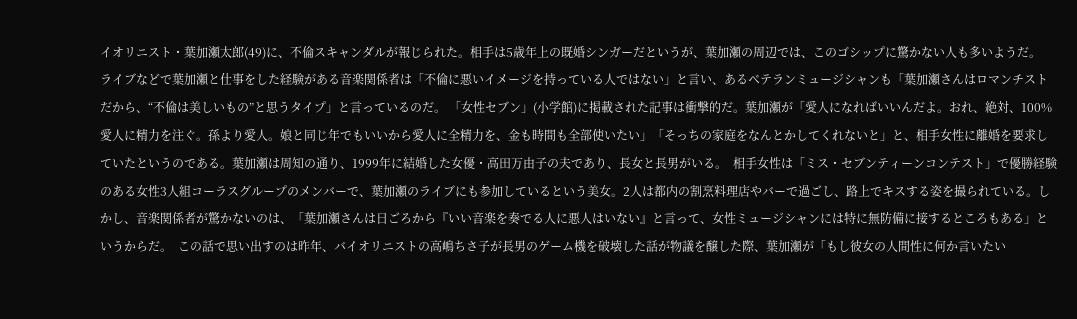イオリニスト・葉加瀬太郎(49)に、不倫スキャンダルが報じられた。相手は5歳年上の既婚シンガーだというが、葉加瀬の周辺では、このゴシップに驚かない人も多いようだ。  ライブなどで葉加瀬と仕事をした経験がある音楽関係者は「不倫に悪いイメージを持っている人ではない」と言い、あるベテランミュージシャンも「葉加瀬さんはロマンチストだから、“不倫は美しいもの”と思うタイプ」と言っているのだ。 「女性セブン」(小学館)に掲載された記事は衝撃的だ。葉加瀬が「愛人になればいいんだよ。おれ、絶対、100%愛人に精力を注ぐ。孫より愛人。娘と同じ年でもいいから愛人に全精力を、金も時間も全部使いたい」「そっちの家庭をなんとかしてくれないと」と、相手女性に離婚を要求していたというのである。葉加瀬は周知の通り、1999年に結婚した女優・高田万由子の夫であり、長女と長男がいる。  相手女性は「ミス・セブンティーンコンテスト」で優勝経験のある女性3人組コーラスグループのメンバーで、葉加瀬のライブにも参加しているという美女。2人は都内の割烹料理店やバーで過ごし、路上でキスする姿を撮られている。しかし、音楽関係者が驚かないのは、「葉加瀬さんは日ごろから『いい音楽を奏でる人に悪人はいない』と言って、女性ミュージシャンには特に無防備に接するところもある」というからだ。  この話で思い出すのは昨年、バイオリニストの高嶋ちさ子が長男のゲーム機を破壊した話が物議を醸した際、葉加瀬が「もし彼女の人間性に何か言いたい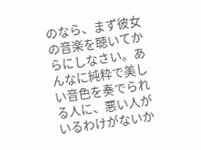のなら、まず彼女の音楽を聴いてからにしなさい。あんなに純粋で美しい音色を奏でられる人に、悪い人がいるわけがないか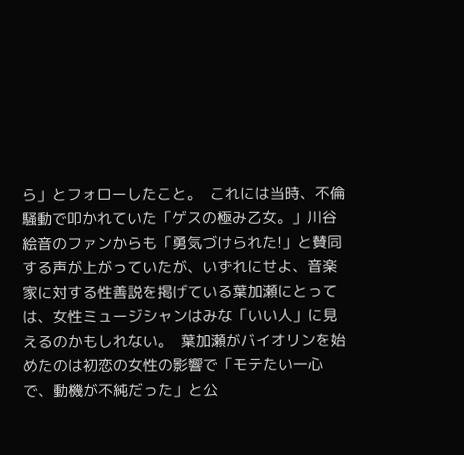ら」とフォローしたこと。  これには当時、不倫騒動で叩かれていた「ゲスの極み乙女。」川谷絵音のファンからも「勇気づけられた!」と賛同する声が上がっていたが、いずれにせよ、音楽家に対する性善説を掲げている葉加瀬にとっては、女性ミュージシャンはみな「いい人」に見えるのかもしれない。  葉加瀬がバイオリンを始めたのは初恋の女性の影響で「モテたい一心で、動機が不純だった」と公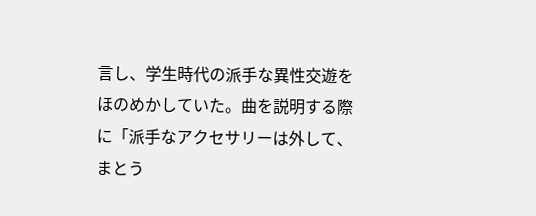言し、学生時代の派手な異性交遊をほのめかしていた。曲を説明する際に「派手なアクセサリーは外して、まとう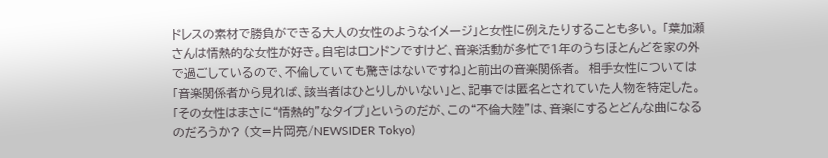ドレスの素材で勝負ができる大人の女性のようなイメージ」と女性に例えたりすることも多い。 「葉加瀬さんは情熱的な女性が好き。自宅はロンドンですけど、音楽活動が多忙で1年のうちほとんどを家の外で過ごしているので、不倫していても驚きはないですね」と前出の音楽関係者。  相手女性については「音楽関係者から見れば、該当者はひとりしかいない」と、記事では匿名とされていた人物を特定した。 「その女性はまさに“情熱的”なタイプ」というのだが、この“不倫大陸”は、音楽にするとどんな曲になるのだろうか? (文=片岡亮/NEWSIDER Tokyo)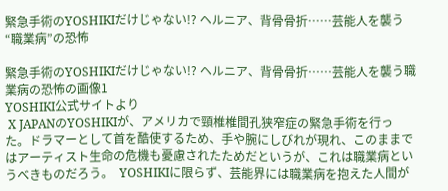緊急手術のYOSHIKIだけじゃない!? ヘルニア、背骨骨折……芸能人を襲う“職業病”の恐怖

緊急手術のYOSHIKIだけじゃない!? ヘルニア、背骨骨折……芸能人を襲う職業病の恐怖の画像1
YOSHIKI公式サイトより
 X JAPANのYOSHIKIが、アメリカで頸椎椎間孔狭窄症の緊急手術を行った。ドラマーとして首を酷使するため、手や腕にしびれが現れ、このままではアーティスト生命の危機も憂慮されたためだというが、これは職業病というべきものだろう。  YOSHIKIに限らず、芸能界には職業病を抱えた人間が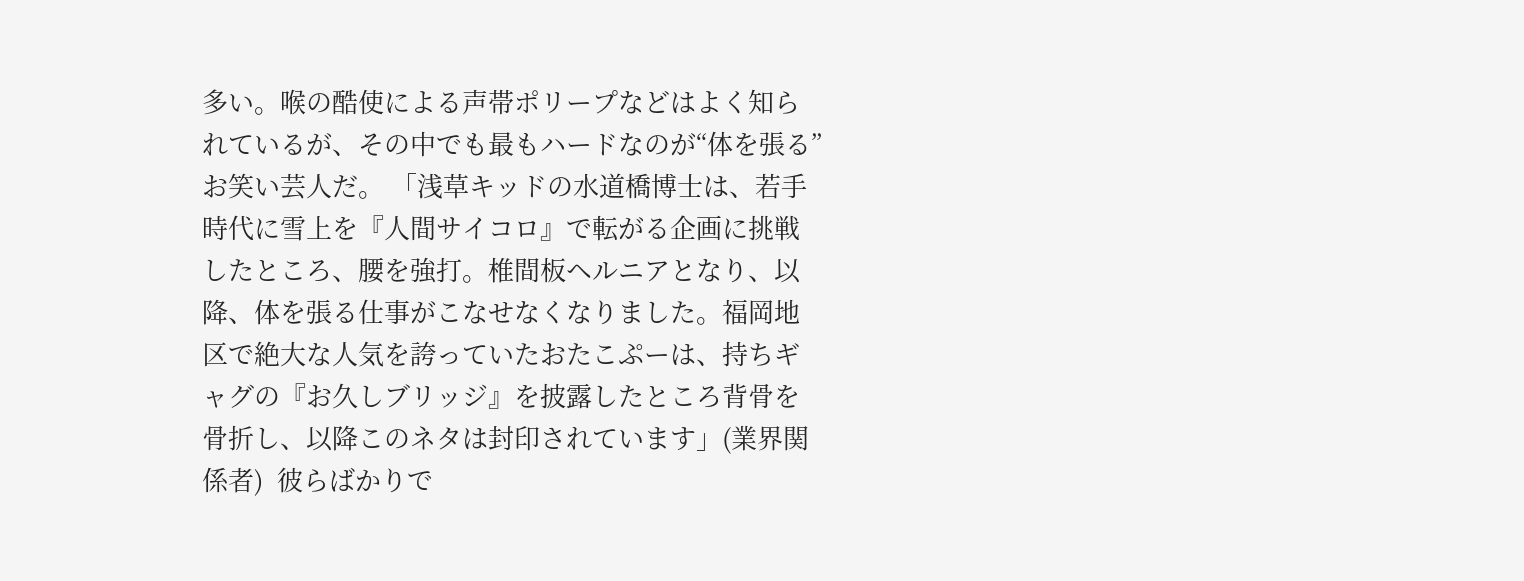多い。喉の酷使による声帯ポリープなどはよく知られているが、その中でも最もハードなのが“体を張る”お笑い芸人だ。 「浅草キッドの水道橋博士は、若手時代に雪上を『人間サイコロ』で転がる企画に挑戦したところ、腰を強打。椎間板ヘルニアとなり、以降、体を張る仕事がこなせなくなりました。福岡地区で絶大な人気を誇っていたおたこぷーは、持ちギャグの『お久しブリッジ』を披露したところ背骨を骨折し、以降このネタは封印されています」(業界関係者)  彼らばかりで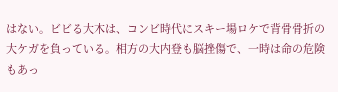はない。ビビる大木は、コンビ時代にスキー場ロケで背骨骨折の大ケガを負っている。相方の大内登も脳挫傷で、一時は命の危険もあっ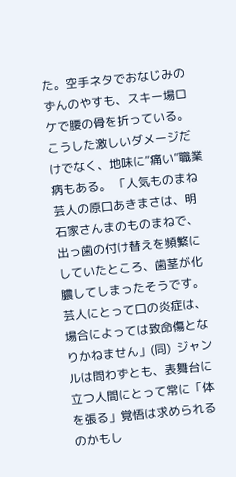た。空手ネタでおなじみのずんのやすも、スキー場ロケで腰の骨を折っている。こうした激しいダメージだけでなく、地味に“痛い”職業病もある。 「人気ものまね芸人の原口あきまさは、明石家さんまのものまねで、出っ歯の付け替えを頻繁にしていたところ、歯茎が化膿してしまったそうです。芸人にとって口の炎症は、場合によっては致命傷となりかねません」(同)  ジャンルは問わずとも、表舞台に立つ人間にとって常に「体を張る」覚悟は求められるのかもし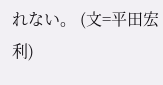れない。 (文=平田宏利)